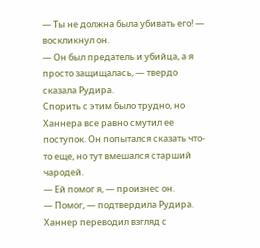— Ты не должна была убивать его! — воскликнул он.
— Он был предатель и убийца, а я просто защищалась, — твердо сказала Рудира.
Спорить с этим было трудно, но Ханнера все равно смутил ее поступок. Он попытался сказать что-то еще, но тут вмешался старший чародей.
— Ей помог я, — произнес он.
— Помог, — подтвердила Рудира.
Ханнер переводил взгляд с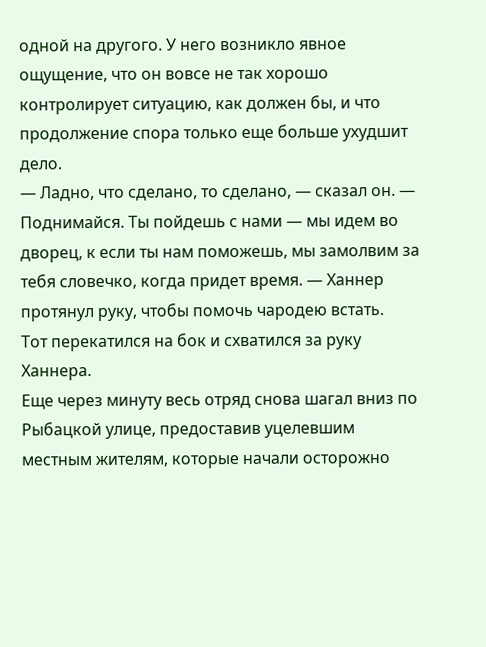одной на другого. У него возникло явное ощущение, что он вовсе не так хорошо контролирует ситуацию, как должен бы, и что продолжение спора только еще больше ухудшит дело.
— Ладно, что сделано, то сделано, — сказал он. — Поднимайся. Ты пойдешь с нами — мы идем во дворец, к если ты нам поможешь, мы замолвим за тебя словечко, когда придет время. — Ханнер протянул руку, чтобы помочь чародею встать.
Тот перекатился на бок и схватился за руку Ханнера.
Еще через минуту весь отряд снова шагал вниз по Рыбацкой улице, предоставив уцелевшим местным жителям, которые начали осторожно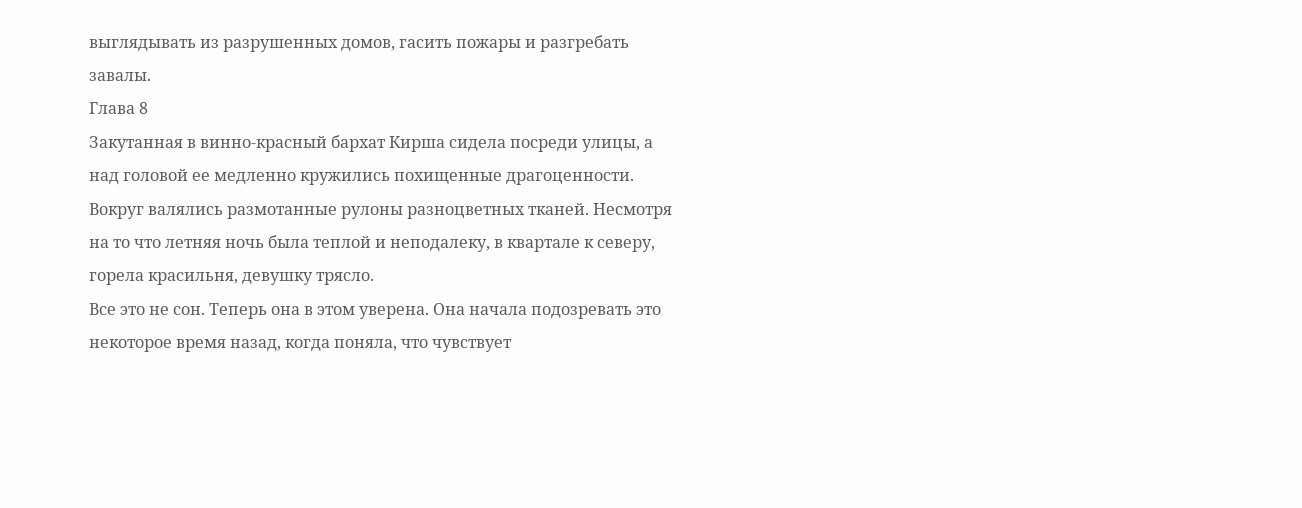выглядывать из разрушенных домов, гасить пожары и разгребать завалы.
Глава 8
Закутанная в винно-красный бархат Кирша сидела посреди улицы, а над головой ее медленно кружились похищенные драгоценности. Вокруг валялись размотанные рулоны разноцветных тканей. Несмотря на то что летняя ночь была теплой и неподалеку, в квартале к северу, горела красильня, девушку трясло.
Все это не сон. Теперь она в этом уверена. Она начала подозревать это некоторое время назад, когда поняла, что чувствует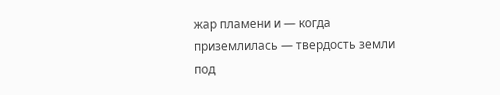жар пламени и — когда приземлилась — твердость земли под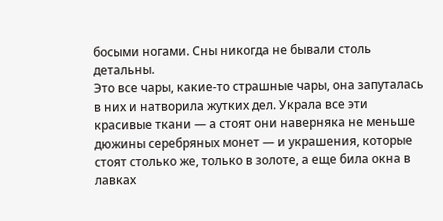босыми ногами. Сны никогда не бывали столь детальны.
Это все чары, какие-то страшные чары, она запуталась в них и натворила жутких дел. Украла все эти красивые ткани — а стоят они наверняка не меньше дюжины серебряных монет — и украшения, которые стоят столько же, только в золоте, а еще била окна в лавках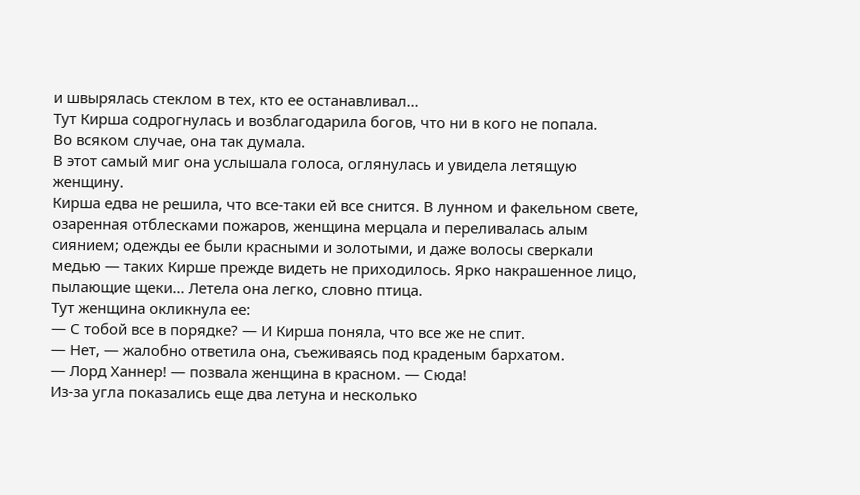и швырялась стеклом в тех, кто ее останавливал...
Тут Кирша содрогнулась и возблагодарила богов, что ни в кого не попала.
Во всяком случае, она так думала.
В этот самый миг она услышала голоса, оглянулась и увидела летящую женщину.
Кирша едва не решила, что все-таки ей все снится. В лунном и факельном свете, озаренная отблесками пожаров, женщина мерцала и переливалась алым сиянием; одежды ее были красными и золотыми, и даже волосы сверкали медью — таких Кирше прежде видеть не приходилось. Ярко накрашенное лицо, пылающие щеки... Летела она легко, словно птица.
Тут женщина окликнула ее:
— С тобой все в порядке? — И Кирша поняла, что все же не спит.
— Нет, — жалобно ответила она, съеживаясь под краденым бархатом.
— Лорд Ханнер! — позвала женщина в красном. — Сюда!
Из-за угла показались еще два летуна и несколько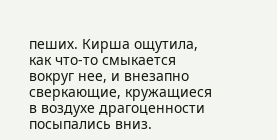пеших. Кирша ощутила, как что-то смыкается вокруг нее, и внезапно сверкающие, кружащиеся в воздухе драгоценности посыпались вниз.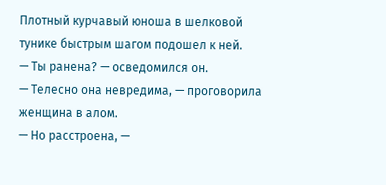Плотный курчавый юноша в шелковой тунике быстрым шагом подошел к ней.
— Ты ранена? — осведомился он.
— Телесно она невредима, — проговорила женщина в алом.
— Но расстроена, —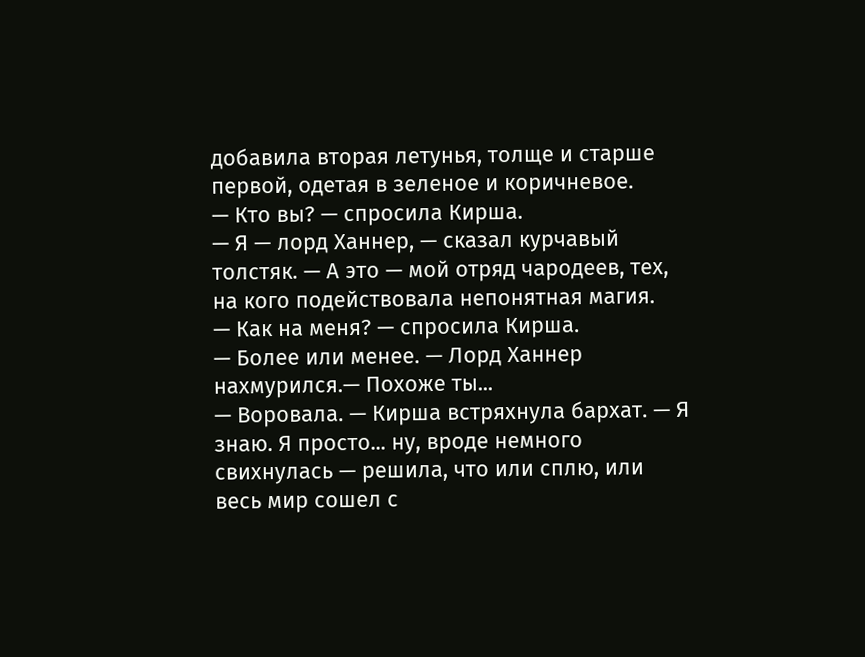добавила вторая летунья, толще и старше первой, одетая в зеленое и коричневое.
— Кто вы? — спросила Кирша.
— Я — лорд Ханнер, — сказал курчавый толстяк. — А это — мой отряд чародеев, тех, на кого подействовала непонятная магия.
— Как на меня? — спросила Кирша.
— Более или менее. — Лорд Ханнер нахмурился.— Похоже ты...
— Воровала. — Кирша встряхнула бархат. — Я знаю. Я просто... ну, вроде немного свихнулась — решила, что или сплю, или весь мир сошел с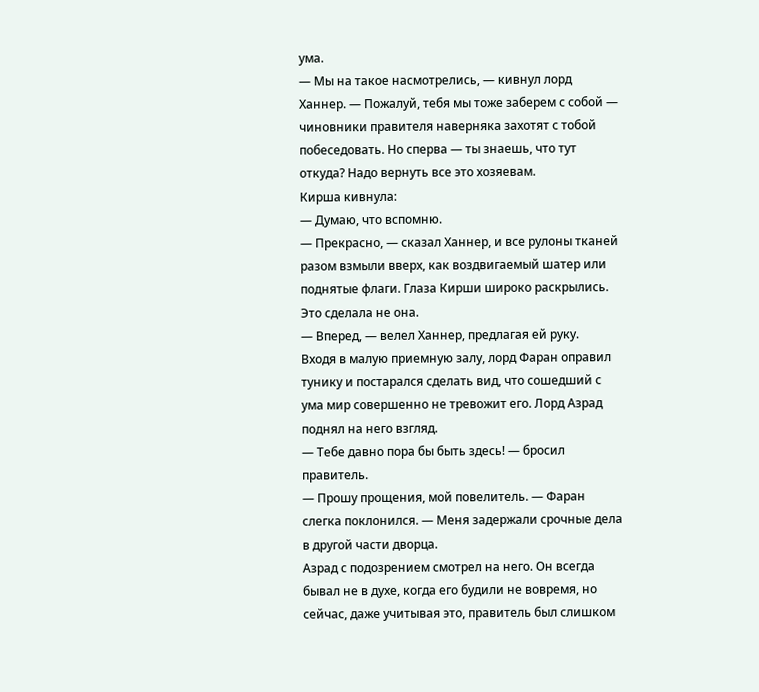ума.
— Мы на такое насмотрелись, — кивнул лорд Ханнер. — Пожалуй, тебя мы тоже заберем с собой — чиновники правителя наверняка захотят с тобой побеседовать. Но сперва — ты знаешь, что тут откуда? Надо вернуть все это хозяевам.
Кирша кивнула:
— Думаю, что вспомню.
— Прекрасно, — сказал Ханнер, и все рулоны тканей разом взмыли вверх, как воздвигаемый шатер или поднятые флаги. Глаза Кирши широко раскрылись.
Это сделала не она.
— Вперед, — велел Ханнер, предлагая ей руку.
Входя в малую приемную залу, лорд Фаран оправил тунику и постарался сделать вид, что сошедший с ума мир совершенно не тревожит его. Лорд Азрад поднял на него взгляд.
— Тебе давно пора бы быть здесь! — бросил правитель.
— Прошу прощения, мой повелитель. — Фаран слегка поклонился. — Меня задержали срочные дела в другой части дворца.
Азрад с подозрением смотрел на него. Он всегда бывал не в духе, когда его будили не вовремя, но сейчас, даже учитывая это, правитель был слишком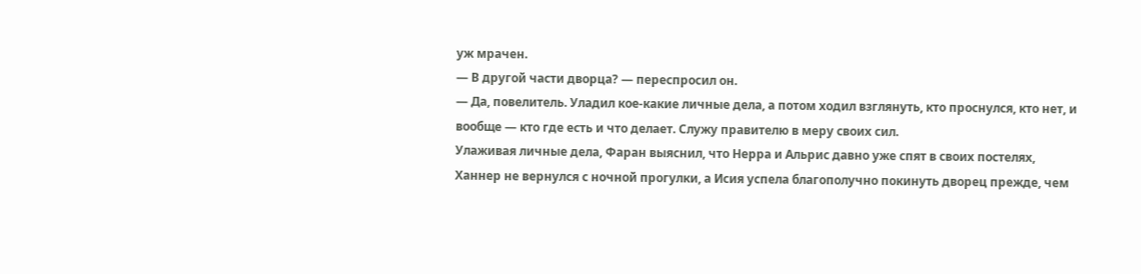уж мрачен.
— В другой части дворца? — переспросил он.
— Да, повелитель. Уладил кое-какие личные дела, а потом ходил взглянуть, кто проснулся, кто нет, и вообще — кто где есть и что делает. Служу правителю в меру своих сил.
Улаживая личные дела, Фаран выяснил, что Нерра и Альрис давно уже спят в своих постелях, Ханнер не вернулся с ночной прогулки, а Исия успела благополучно покинуть дворец прежде, чем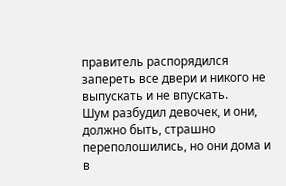правитель распорядился запереть все двери и никого не выпускать и не впускать.
Шум разбудил девочек, и они, должно быть, страшно переполошились, но они дома и в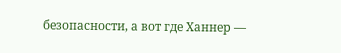безопасности, а вот где Ханнер —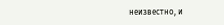неизвестно, и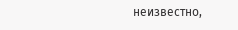неизвестно,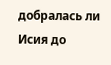добралась ли Исия до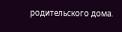родительского дома.